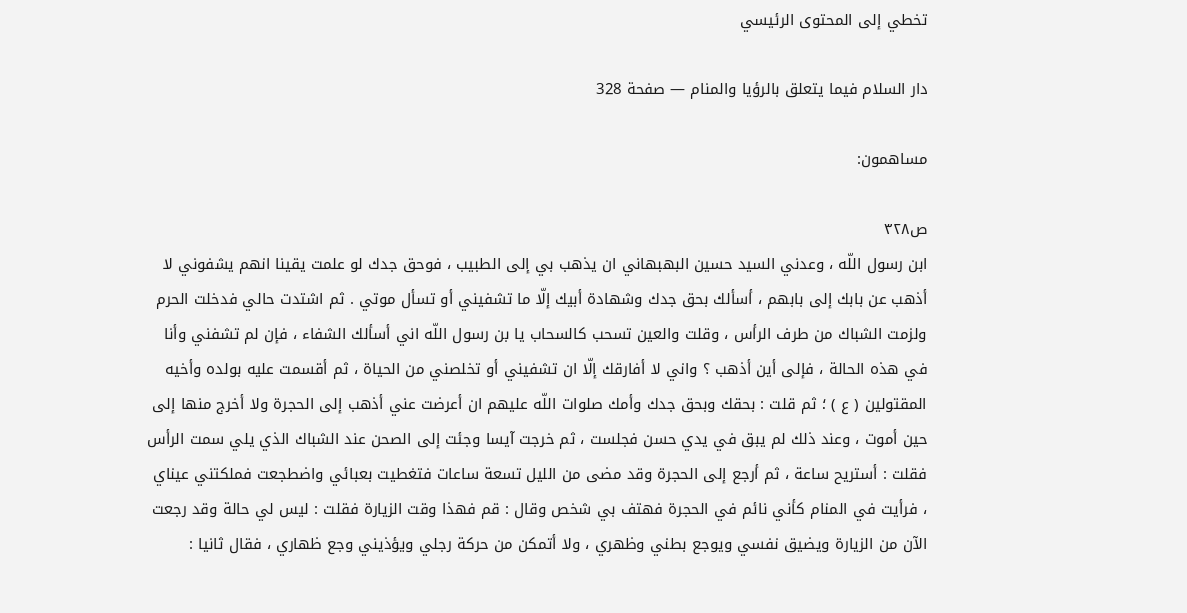تخطي إلى المحتوى الرئيسي

دار السلام فيما يتعلق بالرؤيا والمنام — صفحة 328

مساهمون:

ص٣٢٨
ابن رسول اللّه ، وعدني السيد حسين البهبهاني ان يذهب بي إلى الطبيب ، فوحق جدك لو علمت يقينا انهم يشفوني لا أذهب عن بابك إلى بابهم ، أسألك بحق جدك وشهادة أبيك إلّا ما تشفيني أو تسأل موتي . ثم اشتدت حالي فدخلت الحرم ولزمت الشباك من طرف الرأس ، وقلت والعين تسحب كالسحاب يا بن رسول اللّه اني أسألك الشفاء ، فإن لم تشفني وأنا في هذه الحالة ، فإلى أين أذهب ؟ واني لا أفارقك إلّا ان تشفيني أو تخلصني من الحياة ، ثم أقسمت عليه بولده وأخيه المقتولين ( ع ) ؛ ثم قلت : بحقك وبحق جدك وأمك صلوات اللّه عليهم ان أعرضت عني أذهب إلى الحجرة ولا أخرج منها إلى حين أموت ، وعند ذلك لم يبق في يدي حسن فجلست ، ثم خرجت آيسا وجئت إلى الصحن عند الشباك الذي يلي سمت الرأس فقلت : أستريح ساعة ، ثم أرجع إلى الحجرة وقد مضى من الليل تسعة ساعات فتغطيت بعبائي واضطجعت فملكتني عيناي ، فرأيت في المنام كأني نائم في الحجرة فهتف بي شخص وقال : قم فهذا وقت الزيارة فقلت : ليس لي حالة وقد رجعت الآن من الزيارة ويضيق نفسي ويوجع بطني وظهري ، ولا أتمكن من حركة رجلي ويؤذيني وجع ظهاري ، فقال ثانيا :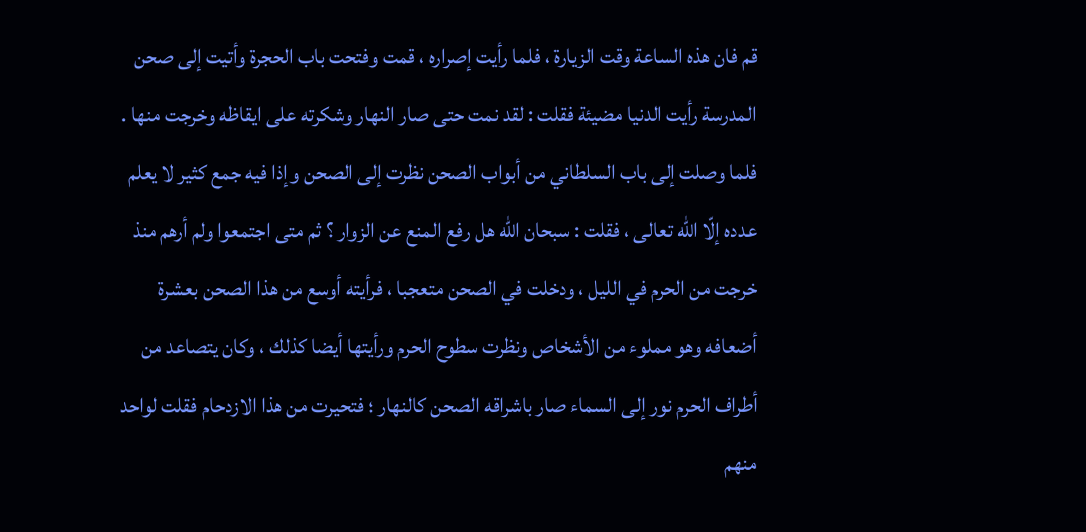قم فان هذه الساعة وقت الزيارة ، فلما رأيت إصراره ، قمت وفتحت باب الحجرة وأتيت إلى صحن المدرسة رأيت الدنيا مضيئة فقلت : لقد نمت حتى صار النهار وشكرته على ايقاظه وخرجت منها . فلما وصلت إلى باب السلطاني من أبواب الصحن نظرت إلى الصحن وإذا فيه جمع كثير لا يعلم عدده إلّا اللّه تعالى ، فقلت : سبحان اللّه هل رفع المنع عن الزوار ؟ ثم متى اجتمعوا ولم أرهم منذ خرجت من الحرم في الليل ، ودخلت في الصحن متعجبا ، فرأيته أوسع من هذا الصحن بعشرة أضعافه وهو مملوء من الأشخاص ونظرت سطوح الحرم ورأيتها أيضا كذلك ، وكان يتصاعد من أطراف الحرم نور إلى السماء صار باشراقه الصحن كالنهار ؛ فتحيرت من هذا الازدحام فقلت لواحد منهم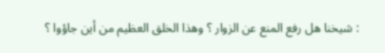: شيخنا هل رفع المنع عن الزوار ؟ وهذا الخلق العظيم من أين جاؤوا ؟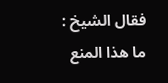فقال الشيخ : ما هذا المنع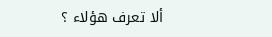ألا تعرف هؤلاء ؟